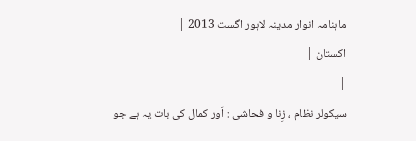ماہنامہ انوار مدینہ لاہور اگست 2013 |
اكستان |
|
سیکولر نظام ، زِنا و فحاشی : اَور کمال کی بات یہ ہے جو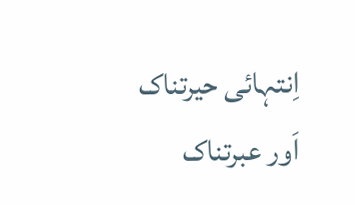اِنتہائی حیرتناک اَور عبرتناک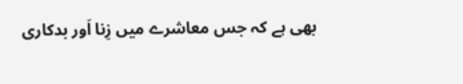بھی ہے کہ جس معاشرے میں زِنا اَور بدکاری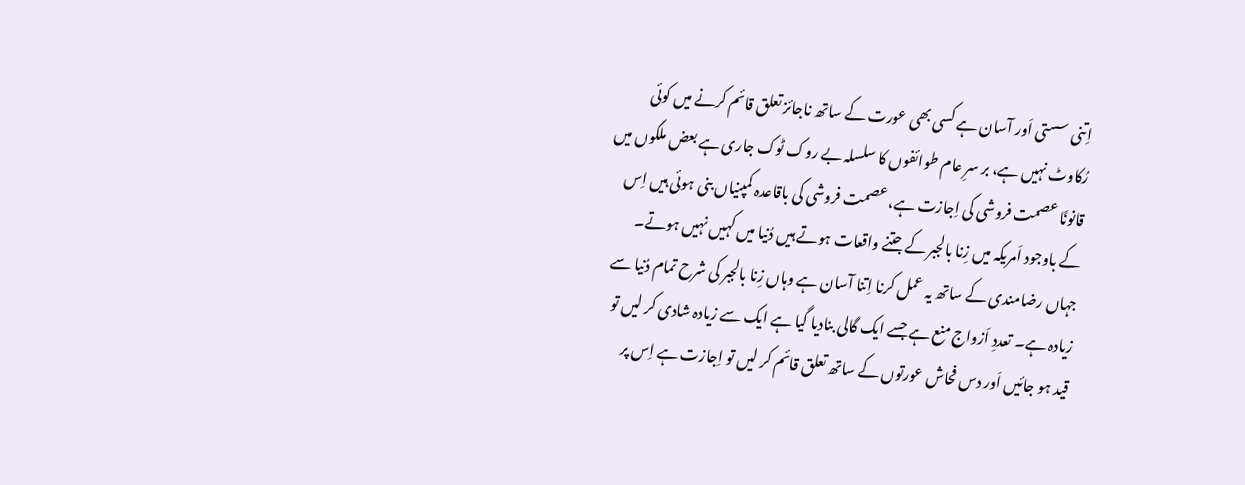اِتنی سستی اَور آسان ہے کسی بھی عورت کے ساتھ ناجائز تعلق قائم کرنے میں کوئی رُکاوٹ نہیں ہے، بر سرِ عام طوائفوں کا سلسلہ بے روک ٹوک جاری ہے بعض ملکوں میں قانونًا عصمت فروشی کی اِجازت ہے، عصمت فروشی کی باقاعدہ کمپنیاں بنی ہوئی ہیں اِس کے باوجود اَمریکہ میں زِنا بالجبر کے جتنے واقعات ہوتے ہیں دُنیا میں کہیں نہیں ہوتے۔ جہاں رضامندی کے ساتھ یہ عمل کرنا اِتنا آسان ہے وہاں زِنا بالجبر کی شرح تمام دُنیا سے زیادہ ہے۔ تعددِ اَزواج منع ہے جسے ایک گالی بنادیا گیا ہے ایک سے زیادہ شادی کر لیں تو قید ہو جائیں اَور دس فحاش عورتوں کے ساتھ تعلق قائم کر لیں تو اِجازت ہے اِس پر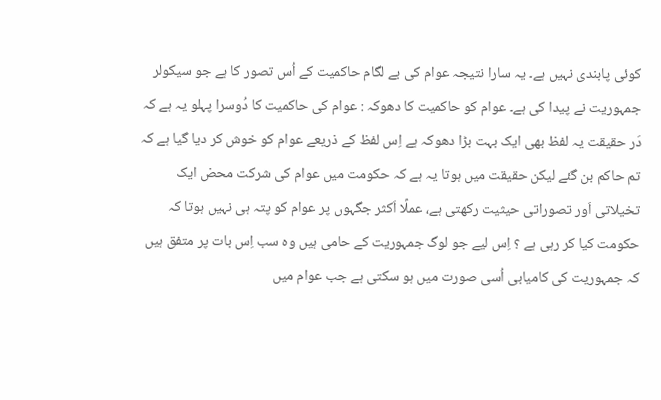کوئی پابندی نہیں ہے۔ یہ سارا نتیجہ عوام کی بے لگام حاکمیت کے اُس تصور کا ہے جو سیکولر جمہوریت نے پیدا کی ہے۔ عوام کو حاکمیت کا دھوکہ : عوام کی حاکمیت کا دُوسرا پہلو یہ ہے کہ دَر حقیقت یہ لفظ بھی ایک بہت بڑا دھوکہ ہے اِس لفظ کے ذریعے عوام کو خوش کر دیا گیا ہے کہ تم حاکم بن گئے لیکن حقیقت میں ہوتا یہ ہے کہ حکومت میں عوام کی شرکت محض ایک تخیلاتی اَور تصوراتی حیثیت رکھتی ہے، عملًا اَکثر جگہوں پر عوام کو پتہ ہی نہیں ہوتا کہ حکومت کیا کر رہی ہے ؟ اِس لیے جو لوگ جمہوریت کے حامی ہیں وہ سب اِس بات پر متفق ہیں کہ جمہوریت کی کامیابی اُسی صورت میں ہو سکتی ہے جب عوام میں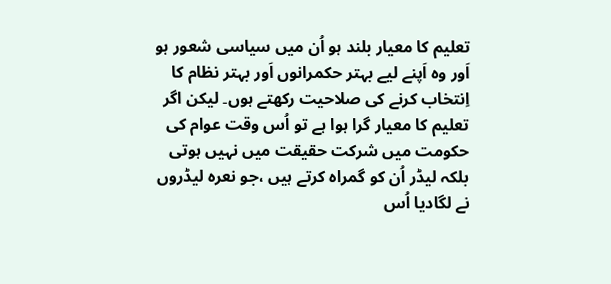تعلیم کا معیار بلند ہو اُن میں سیاسی شعور ہو اَور وہ اَپنے لیے بہتر حکمرانوں اَور بہتر نظام کا اِنتخاب کرنے کی صلاحیت رکھتے ہوں۔ لیکن اگر تعلیم کا معیار گرا ہوا ہے تو اُس وقت عوام کی حکومت میں شرکت حقیقت میں نہیں ہوتی بلکہ لیڈر اُن کو گمراہ کرتے ہیں ،جو نعرہ لیڈروں نے لگادیا اُس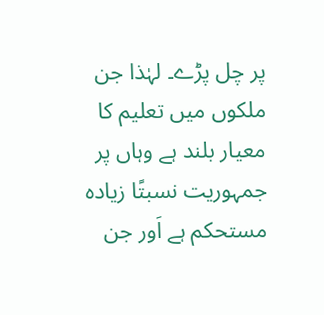پر چل پڑے۔ لہٰذا جن ملکوں میں تعلیم کا معیار بلند ہے وہاں پر جمہوریت نسبتًا زیادہ مستحکم ہے اَور جن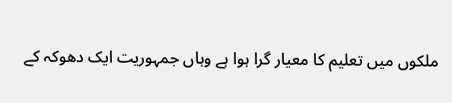ملکوں میں تعلیم کا معیار گرا ہوا ہے وہاں جمہوریت ایک دھوکہ کے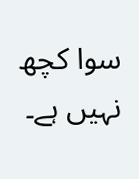سوا کچھ نہیں ہے۔